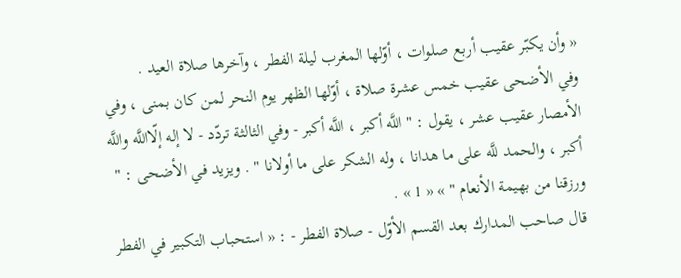« وأن يكبّر عقيب أربع صلوات ، أوّلها المغرب ليلة الفطر ، وآخرها صلاة العيد .
وفي الأضحى عقيب خمس عشرة صلاة ، أوّلها الظهر يوم النحر لمن كان بمنى ، وفي الأمصار عقيب عشر ، يقول : " اللَّه أكبر ، اللَّه أكبر - وفي الثالثة تردّد - لا إله إلّااللَّه واللَّه أكبر ، والحمد للَّه على ما هدانا ، وله الشكر على ما أولانا " . ويزيد في الأضحى : " ورزقنا من بهيمة الأنعام " » « 1 » .
قال صاحب المدارك بعد القسم الأوّل - صلاة الفطر - : « استحباب التكبير في الفطر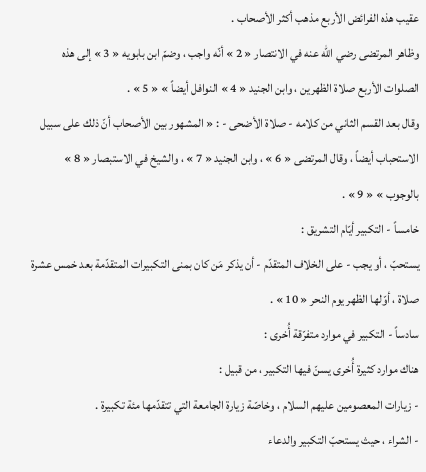عقيب هذه الفرائض الأربع مذهب أكثر الأصحاب .
وظاهر المرتضى رضي الله عنه في الانتصار « 2 » أنّه واجب ، وضمّ ابن بابويه « 3 » إلى هذه الصلوات الأربع صلاة الظهرين ، وابن الجنيد « 4 » النوافل أيضاً » « 5 » .
وقال بعد القسم الثاني من كلامه - صلاة الأضحى - : « المشهور بين الأصحاب أنّ ذلك على سبيل الاستحباب أيضاً ، وقال المرتضى « 6 » ، وابن الجنيد « 7 » ، والشيخ في الاستبصار « 8 » بالوجوب » « 9 » .
خامساً - التكبير أيّام التشريق :
يستحبّ ، أو يجب - على الخلاف المتقدّم - أن يذكر مَن كان بمنى التكبيرات المتقدّمة بعد خمس عشرة صلاة ، أوّلها الظهر يوم النحر « 10 » .
سادساً - التكبير في موارد متفرّقة أُخرى :
هناك موارد كثيرة أُخرى يسنّ فيها التكبير ، من قبيل :
- زيارات المعصومين عليهم السلام ، وخاصّة زيارة الجامعة التي تتقدّمها مئة تكبيرة .
- الشراء ، حيث يستحبّ التكبير والدعاء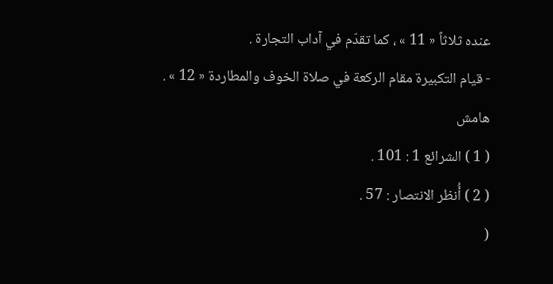عنده ثلاثاً « 11 » ، كما تقدّم في آداب التجارة .
- قيام التكبيرة مقام الركعة في صلاة الخوف والمطاردة « 12 » .
هامش
( 1 ) الشرائع 1 : 101 .
( 2 ) أُنظر الانتصار : 57 .
(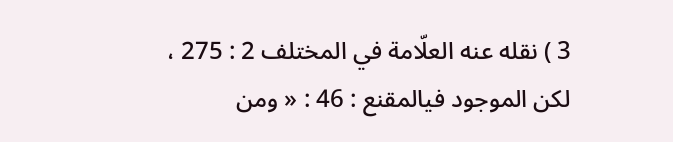3 ) نقله عنه العلّامة في المختلف 2 : 275 ، لكن الموجود فيالمقنع : 46 : « ومن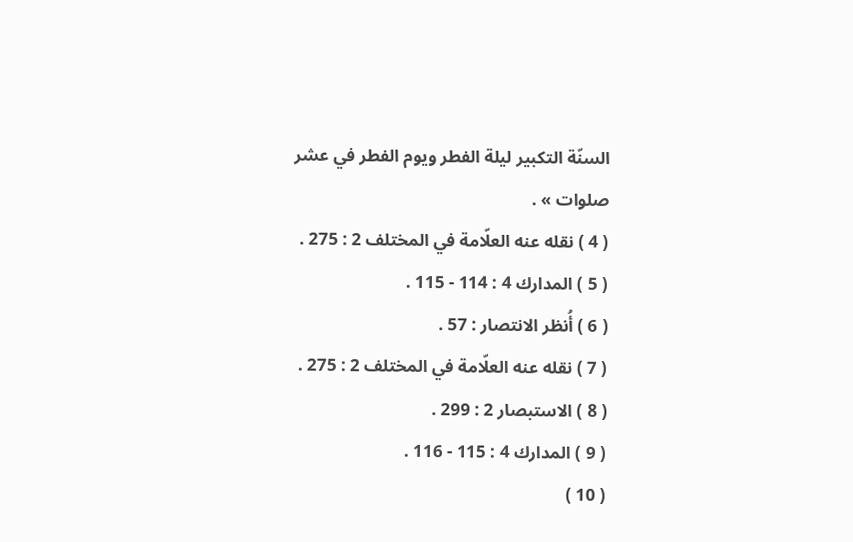السنّة التكبير ليلة الفطر ويوم الفطر في عشر صلوات » .
( 4 ) نقله عنه العلّامة في المختلف 2 : 275 .
( 5 ) المدارك 4 : 114 - 115 .
( 6 ) أُنظر الانتصار : 57 .
( 7 ) نقله عنه العلّامة في المختلف 2 : 275 .
( 8 ) الاستبصار 2 : 299 .
( 9 ) المدارك 4 : 115 - 116 .
( 10 )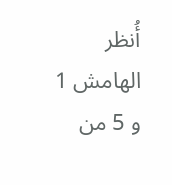أُنظر الهامش 1 و 5 من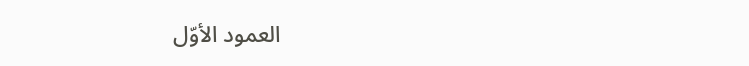العمود الأوّل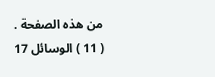من هذه الصفحة .
( 11 ) الوسائل 17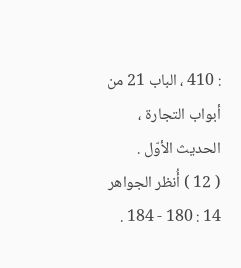: 410 ، الباب 21 من أبواب التجارة ، الحديث الأوّل .
( 12 ) أُنظر الجواهر 14 : 180 - 184 .